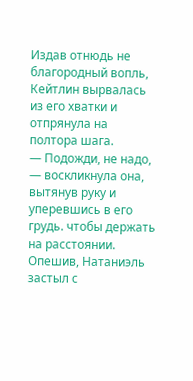Издав отнюдь не благородный вопль, Кейтлин вырвалась из его хватки и отпрянула на полтора шага.
— Подожди, не надо, — воскликнула она, вытянув руку и уперевшись в его грудь. чтобы держать на расстоянии.
Опешив, Натаниэль застыл с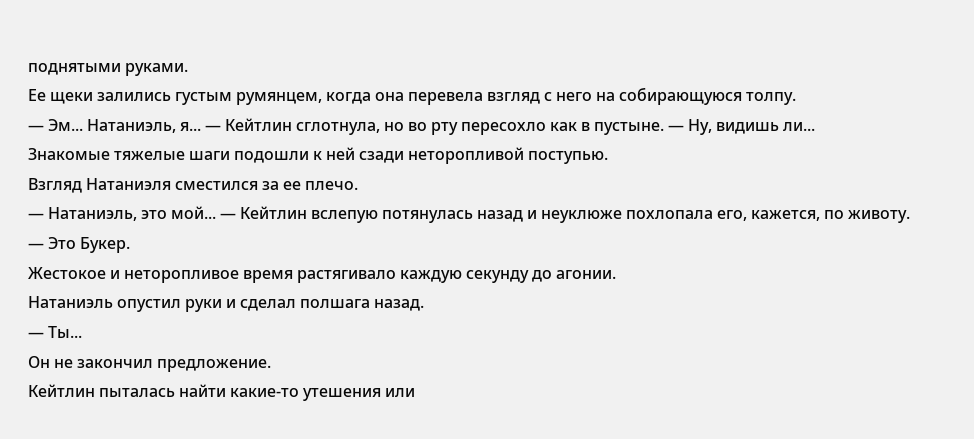поднятыми руками.
Ее щеки залились густым румянцем, когда она перевела взгляд с него на собирающуюся толпу.
— Эм... Натаниэль, я... — Кейтлин сглотнула, но во рту пересохло как в пустыне. — Ну, видишь ли...
Знакомые тяжелые шаги подошли к ней сзади неторопливой поступью.
Взгляд Натаниэля сместился за ее плечо.
— Натаниэль, это мой... — Кейтлин вслепую потянулась назад и неуклюже похлопала его, кажется, по животу. — Это Букер.
Жестокое и неторопливое время растягивало каждую секунду до агонии.
Натаниэль опустил руки и сделал полшага назад.
— Ты...
Он не закончил предложение.
Кейтлин пыталась найти какие-то утешения или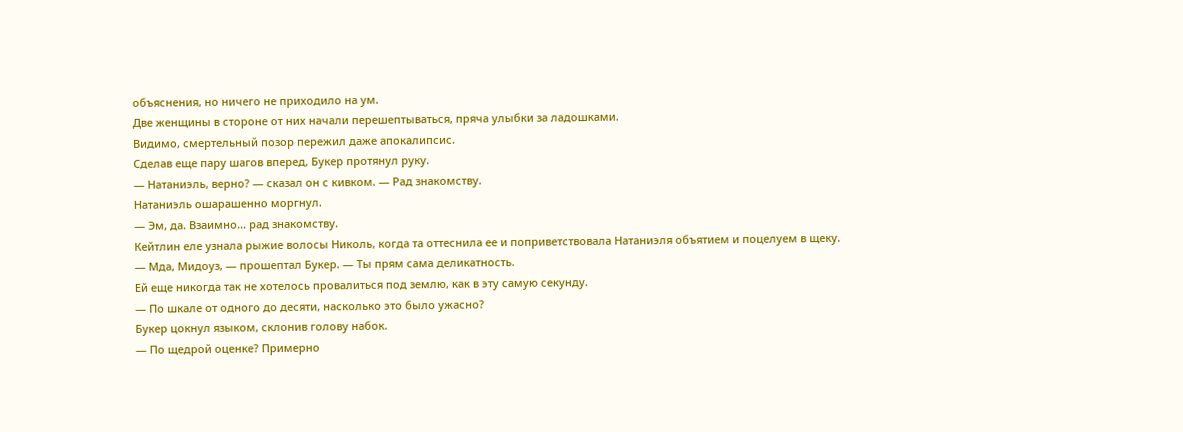объяснения, но ничего не приходило на ум.
Две женщины в стороне от них начали перешептываться, пряча улыбки за ладошками.
Видимо, смертельный позор пережил даже апокалипсис.
Сделав еще пару шагов вперед, Букер протянул руку.
— Натаниэль, верно? — сказал он с кивком. — Рад знакомству.
Натаниэль ошарашенно моргнул.
— Эм, да. Взаимно... рад знакомству.
Кейтлин еле узнала рыжие волосы Николь, когда та оттеснила ее и поприветствовала Натаниэля объятием и поцелуем в щеку.
— Мда, Мидоуз, — прошептал Букер. — Ты прям сама деликатность.
Ей еще никогда так не хотелось провалиться под землю, как в эту самую секунду.
— По шкале от одного до десяти, насколько это было ужасно?
Букер цокнул языком, склонив голову набок.
— По щедрой оценке? Примерно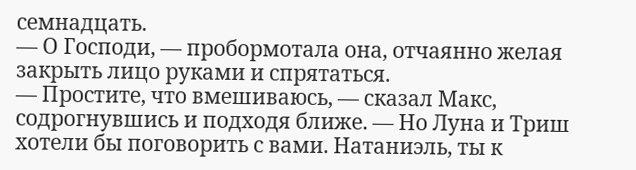семнадцать.
— О Господи, — пробормотала она, отчаянно желая закрыть лицо руками и спрятаться.
— Простите, что вмешиваюсь, — сказал Макс, содрогнувшись и подходя ближе. — Но Луна и Триш хотели бы поговорить с вами. Натаниэль, ты к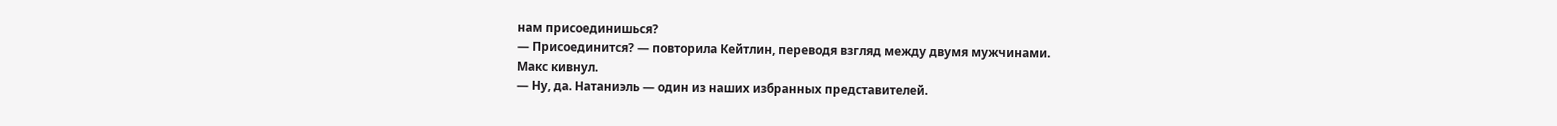нам присоединишься?
— Присоединится? — повторила Кейтлин, переводя взгляд между двумя мужчинами.
Макс кивнул.
— Ну, да. Натаниэль — один из наших избранных представителей.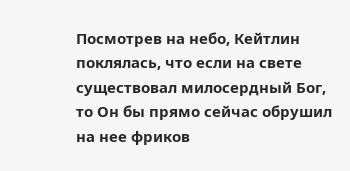Посмотрев на небо, Кейтлин поклялась, что если на свете существовал милосердный Бог, то Он бы прямо сейчас обрушил на нее фриков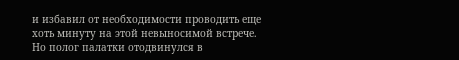и избавил от необходимости проводить еще хоть минуту на этой невыносимой встрече.
Но полог палатки отодвинулся в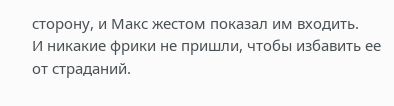сторону, и Макс жестом показал им входить.
И никакие фрики не пришли, чтобы избавить ее от страданий.